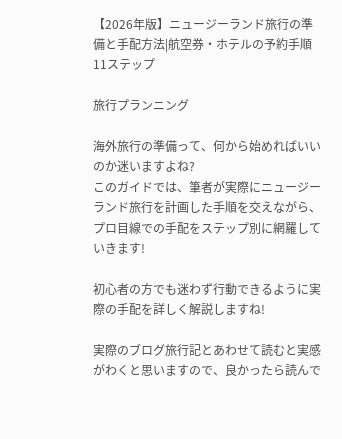【2026年版】ニュージーランド旅行の準備と手配方法|航空券・ホテルの予約手順11ステップ

旅行プランニング

海外旅行の準備って、何から始めればいいのか迷いますよね?
このガイドでは、筆者が実際にニュージーランド旅行を計画した手順を交えながら、プロ目線での手配をステップ別に網羅していきます!

初心者の方でも迷わず行動できるように実際の手配を詳しく解説しますね!

実際のブログ旅行記とあわせて読むと実感がわくと思いますので、良かったら読んで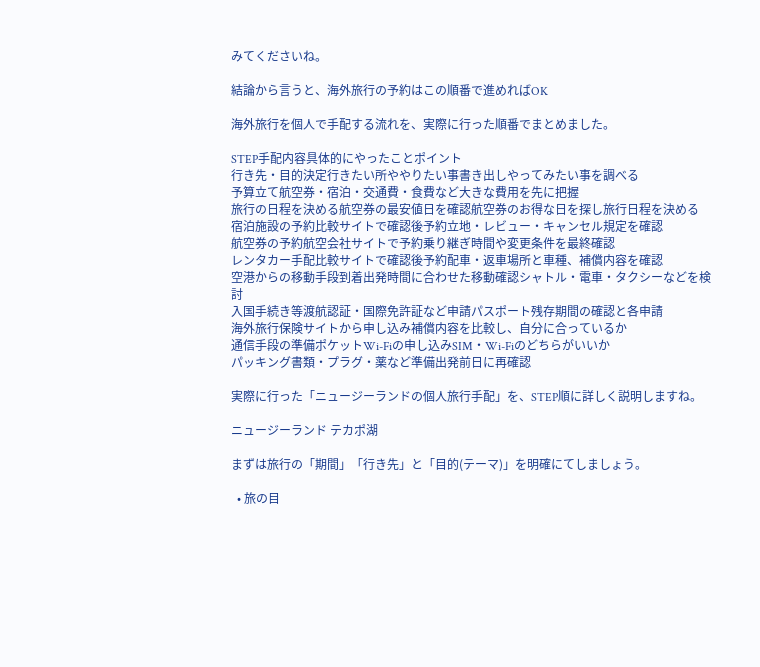みてくださいね。

結論から言うと、海外旅行の予約はこの順番で進めればOK

海外旅行を個人で手配する流れを、実際に行った順番でまとめました。

STEP手配内容具体的にやったことポイント
行き先・目的決定行きたい所ややりたい事書き出しやってみたい事を調べる
予算立て航空券・宿泊・交通費・食費など大きな費用を先に把握
旅行の日程を決める航空券の最安値日を確認航空券のお得な日を探し旅行日程を決める
宿泊施設の予約比較サイトで確認後予約立地・レビュー・キャンセル規定を確認
航空券の予約航空会社サイトで予約乗り継ぎ時間や変更条件を最終確認
レンタカー手配比較サイトで確認後予約配車・返車場所と車種、補償内容を確認
空港からの移動手段到着出発時間に合わせた移動確認シャトル・電車・タクシーなどを検討
入国手続き等渡航認証・国際免許証など申請パスポート残存期間の確認と各申請
海外旅行保険サイトから申し込み補償内容を比較し、自分に合っているか
通信手段の準備ポケットWi-Fiの申し込みSIM・Wi-Fiのどちらがいいか
パッキング書類・プラグ・薬など準備出発前日に再確認

実際に行った「ニュージーランドの個人旅行手配」を、STEP順に詳しく説明しますね。

ニュージーランド テカポ湖

まずは旅行の「期間」「行き先」と「目的(テーマ)」を明確にてしましょう。

  • 旅の目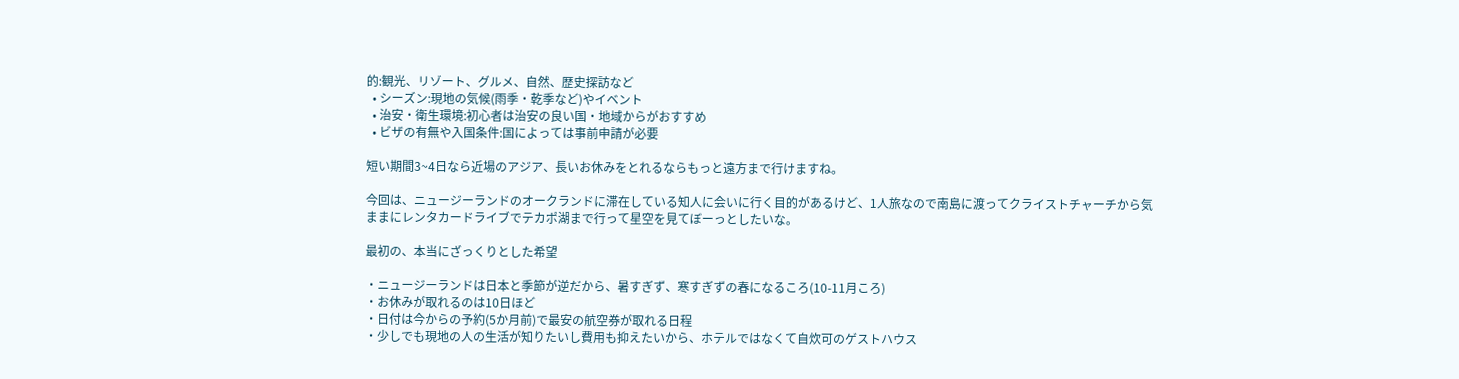的:観光、リゾート、グルメ、自然、歴史探訪など
  • シーズン:現地の気候(雨季・乾季など)やイベント
  • 治安・衛生環境:初心者は治安の良い国・地域からがおすすめ
  • ビザの有無や入国条件:国によっては事前申請が必要

短い期間3~4日なら近場のアジア、長いお休みをとれるならもっと遠方まで行けますね。

今回は、ニュージーランドのオークランドに滞在している知人に会いに行く目的があるけど、1人旅なので南島に渡ってクライストチャーチから気ままにレンタカードライブでテカポ湖まで行って星空を見てぼーっとしたいな。

最初の、本当にざっくりとした希望

・ニュージーランドは日本と季節が逆だから、暑すぎず、寒すぎずの春になるころ(10-11月ころ)
・お休みが取れるのは10日ほど
・日付は今からの予約(5か月前)で最安の航空券が取れる日程
・少しでも現地の人の生活が知りたいし費用も抑えたいから、ホテルではなくて自炊可のゲストハウス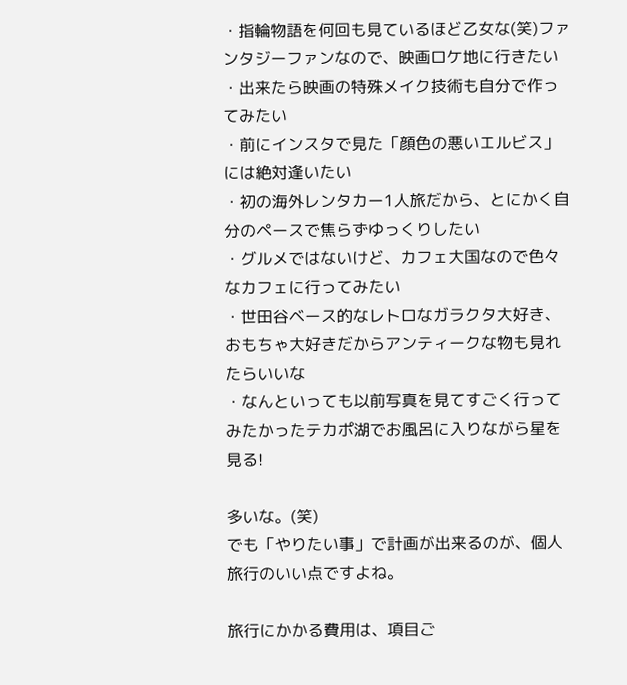・指輪物語を何回も見ているほど乙女な(笑)ファンタジーファンなので、映画ロケ地に行きたい
・出来たら映画の特殊メイク技術も自分で作ってみたい
・前にインスタで見た「顔色の悪いエルビス」には絶対逢いたい
・初の海外レンタカー1人旅だから、とにかく自分のペースで焦らずゆっくりしたい
・グルメではないけど、カフェ大国なので色々なカフェに行ってみたい
・世田谷ベース的なレトロなガラクタ大好き、おもちゃ大好きだからアンティークな物も見れたらいいな
・なんといっても以前写真を見てすごく行ってみたかったテカポ湖でお風呂に入りながら星を見る!

多いな。(笑)
でも「やりたい事」で計画が出来るのが、個人旅行のいい点ですよね。

旅行にかかる費用は、項目ご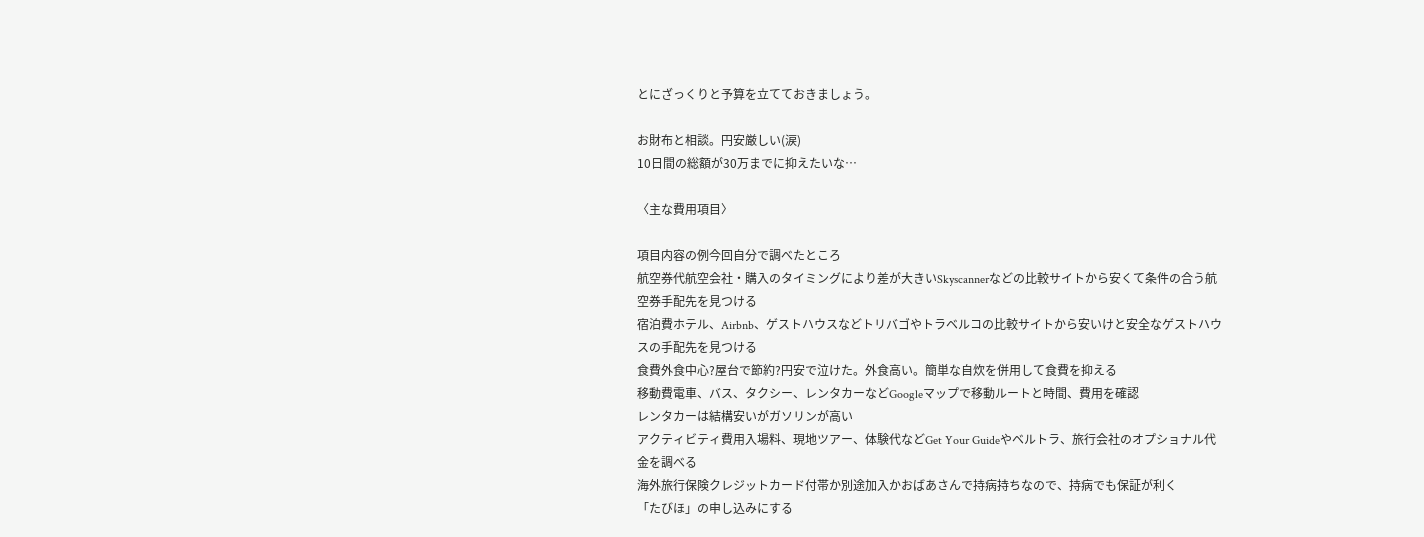とにざっくりと予算を立てておきましょう。

お財布と相談。円安厳しい(涙)
10日間の総額が30万までに抑えたいな…

〈主な費用項目〉

項目内容の例今回自分で調べたところ
航空券代航空会社・購入のタイミングにより差が大きいSkyscannerなどの比較サイトから安くて条件の合う航空券手配先を見つける
宿泊費ホテル、Airbnb、ゲストハウスなどトリバゴやトラベルコの比較サイトから安いけと安全なゲストハウスの手配先を見つける
食費外食中心?屋台で節約?円安で泣けた。外食高い。簡単な自炊を併用して食費を抑える
移動費電車、バス、タクシー、レンタカーなどGoogleマップで移動ルートと時間、費用を確認
レンタカーは結構安いがガソリンが高い
アクティビティ費用入場料、現地ツアー、体験代などGet Your Guideやベルトラ、旅行会社のオプショナル代金を調べる
海外旅行保険クレジットカード付帯か別途加入かおばあさんで持病持ちなので、持病でも保証が利く
「たびほ」の申し込みにする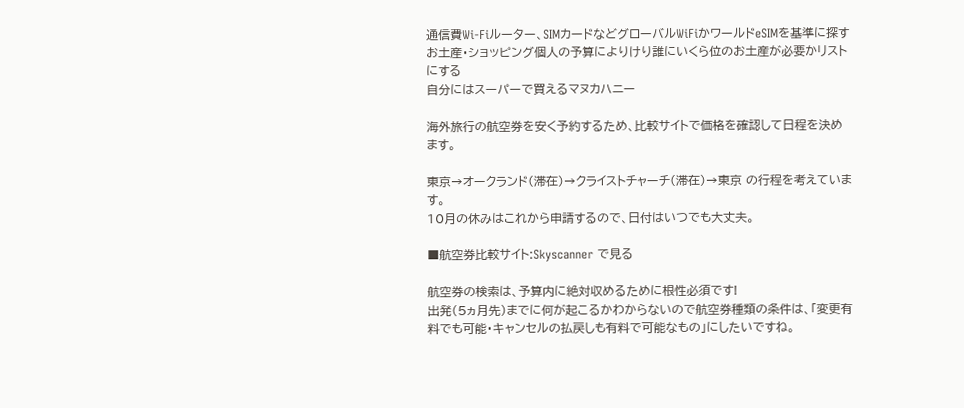通信費Wi-Fiルーター、SIMカードなどグローバルWiFiかワールドeSIMを基準に探す
お土産・ショッピング個人の予算によりけり誰にいくら位のお土産が必要かリストにする
自分にはスーパーで買えるマヌカハニー

海外旅行の航空券を安く予約するため、比較サイトで価格を確認して日程を決めます。

東京→オークランド(滞在)→クライストチャーチ(滞在)→東京 の行程を考えています。
10月の休みはこれから申請するので、日付はいつでも大丈夫。

■航空券比較サイト:Skyscanner で見る

航空券の検索は、予算内に絶対収めるために根性必須です!
出発(5ヵ月先)までに何が起こるかわからないので航空券種類の条件は、「変更有料でも可能・キャンセルの払戻しも有料で可能なもの」にしたいですね。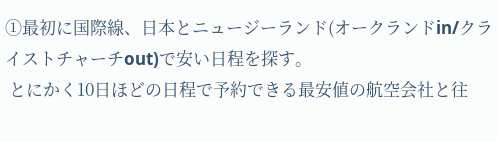①最初に国際線、日本とニュージーランド(オークランドin/クライストチャーチout)で安い日程を探す。
 とにかく10日ほどの日程で予約できる最安値の航空会社と往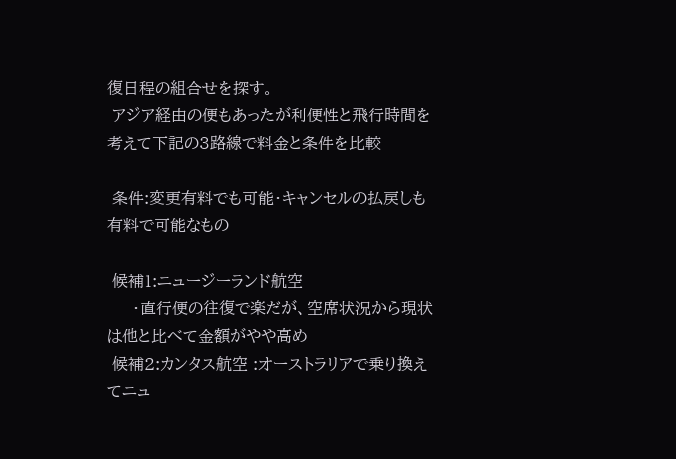復日程の組合せを探す。
 アジア経由の便もあったが利便性と飛行時間を考えて下記の3路線で料金と条件を比較

 条件:変更有料でも可能・キャンセルの払戻しも有料で可能なもの

 候補1:ニュージーランド航空
     ・直行便の往復で楽だが、空席状況から現状は他と比べて金額がやや高め
 候補2:カンタス航空 :オーストラリアで乗り換えてニュ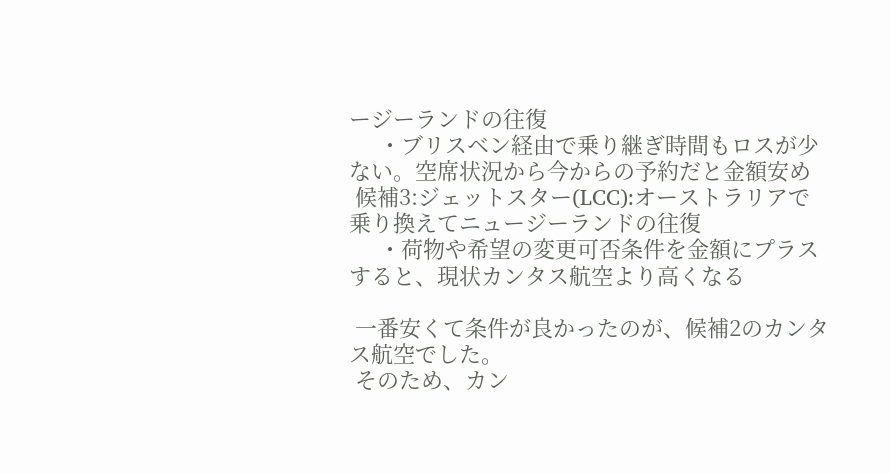ージーランドの往復
     ・ブリスベン経由で乗り継ぎ時間もロスが少ない。空席状況から今からの予約だと金額安め
 候補3:ジェットスター(LCC):オーストラリアで乗り換えてニュージーランドの往復
     ・荷物や希望の変更可否条件を金額にプラスすると、現状カンタス航空より高くなる

 一番安くて条件が良かったのが、候補2のカンタス航空でした。
 そのため、カン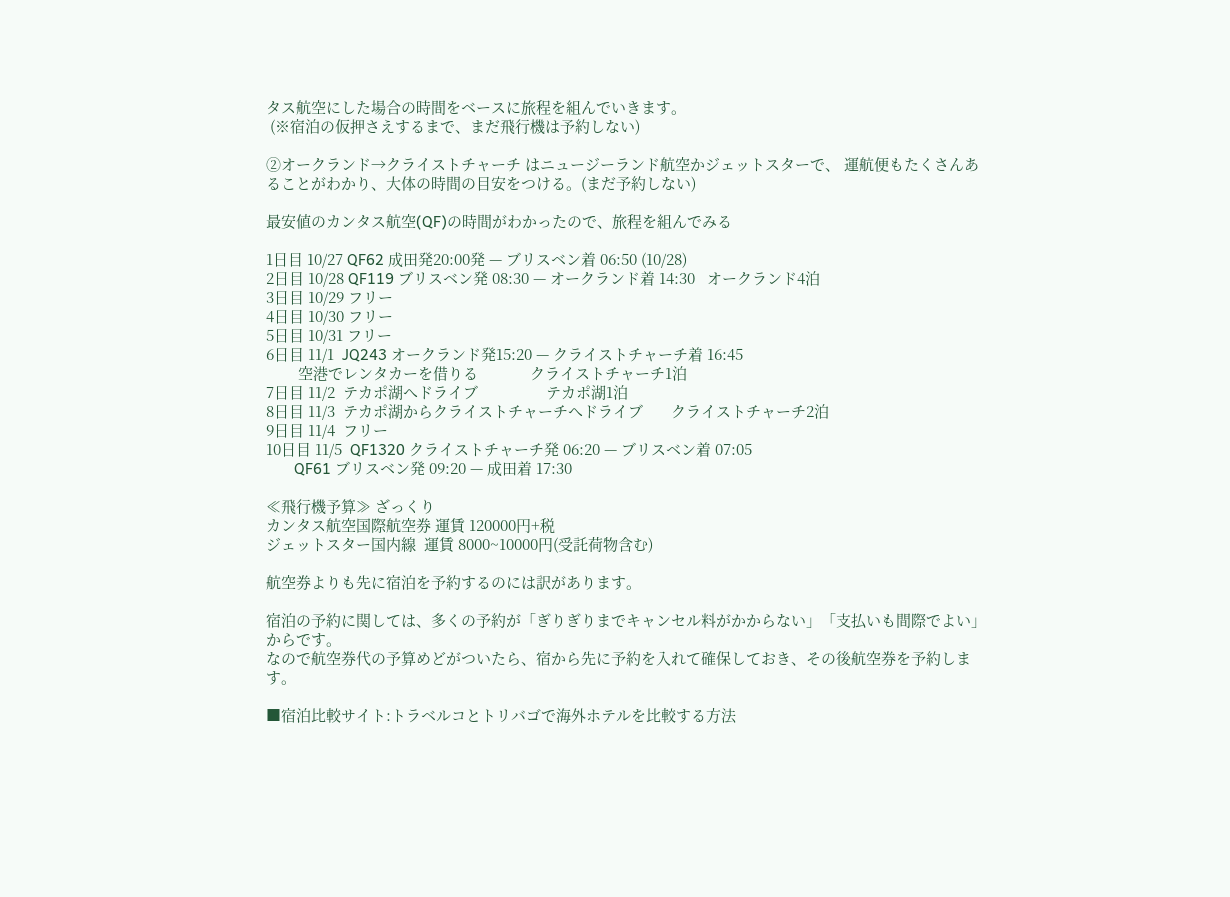タス航空にした場合の時間をベースに旅程を組んでいきます。
 (※宿泊の仮押さえするまで、まだ飛行機は予約しない)

②オークランド→クライストチャーチ はニュージーランド航空かジェットスターで、 運航便もたくさんあることがわかり、大体の時間の目安をつける。(まだ予約しない)

最安値のカンタス航空(QF)の時間がわかったので、旅程を組んでみる

1日目 10/27 QF62 成田発20:00発 — ブリスベン着 06:50 (10/28)
2日目 10/28 QF119 ブリスベン発 08:30 — オークランド着 14:30   オークランド4泊
3日目 10/29 フリー
4日目 10/30 フリー
5日目 10/31 フリー
6日目 11/1  JQ243 オークランド発15:20 — クライストチャーチ着 16:45
        空港でレンタカーを借りる             クライストチャーチ1泊
7日目 11/2  テカポ湖へドライブ                 テカポ湖1泊
8日目 11/3  テカポ湖からクライストチャーチへドライブ       クライストチャーチ2泊
9日目 11/4  フリー
10日目 11/5  QF1320 クライストチャーチ発 06:20 — ブリスベン着 07:05
       QF61 ブリスベン発 09:20 — 成田着 17:30

≪飛行機予算≫ ざっくり
カンタス航空国際航空券 運賃 120000円+税
ジェットスター国内線  運賃 8000~10000円(受託荷物含む)

航空券よりも先に宿泊を予約するのには訳があります。

宿泊の予約に関しては、多くの予約が「ぎりぎりまでキャンセル料がかからない」「支払いも間際でよい」からです。
なので航空券代の予算めどがついたら、宿から先に予約を入れて確保しておき、その後航空券を予約します。

■宿泊比較サイト:トラベルコとトリバゴで海外ホテルを比較する方法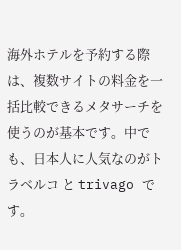海外ホテルを予約する際は、複数サイトの料金を一括比較できるメタサーチを使うのが基本です。中でも、日本人に人気なのがトラベルコ と trivago です。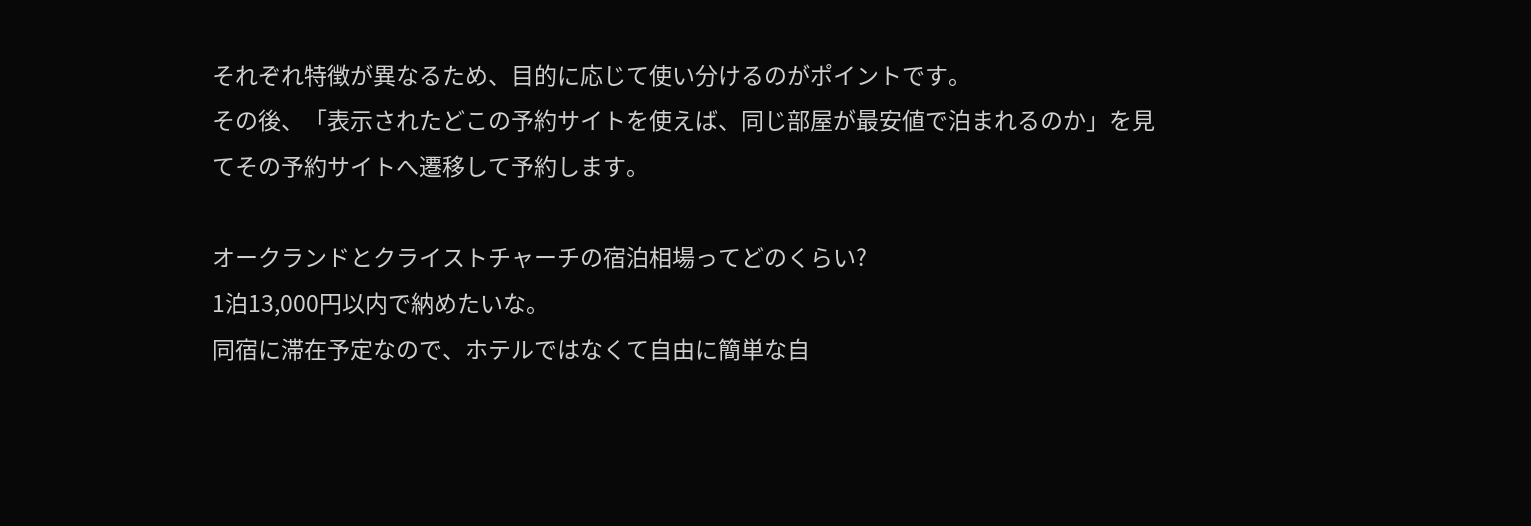それぞれ特徴が異なるため、目的に応じて使い分けるのがポイントです。
その後、「表示されたどこの予約サイトを使えば、同じ部屋が最安値で泊まれるのか」を見てその予約サイトへ遷移して予約します。

オークランドとクライストチャーチの宿泊相場ってどのくらい?
1泊13,000円以内で納めたいな。
同宿に滞在予定なので、ホテルではなくて自由に簡単な自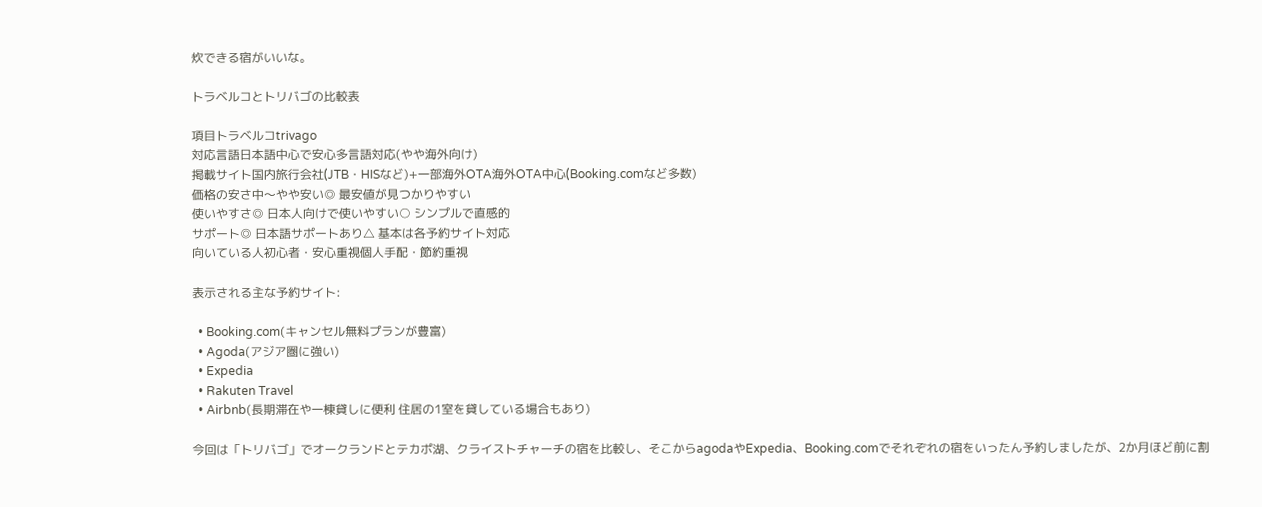炊できる宿がいいな。

トラベルコとトリバゴの比較表

項目トラベルコtrivago
対応言語日本語中心で安心多言語対応(やや海外向け)
掲載サイト国内旅行会社(JTB・HISなど)+一部海外OTA海外OTA中心(Booking.comなど多数)
価格の安さ中〜やや安い◎ 最安値が見つかりやすい
使いやすさ◎ 日本人向けで使いやすい○ シンプルで直感的
サポート◎ 日本語サポートあり△ 基本は各予約サイト対応
向いている人初心者・安心重視個人手配・節約重視

表示される主な予約サイト:

  • Booking.com(キャンセル無料プランが豊富)
  • Agoda(アジア圏に強い)
  • Expedia
  • Rakuten Travel
  • Airbnb(長期滞在や一棟貸しに便利 住居の1室を貸している場合もあり)

今回は「トリバゴ」でオークランドとテカポ湖、クライストチャーチの宿を比較し、そこからagodaやExpedia、Booking.comでそれぞれの宿をいったん予約しましたが、2か月ほど前に割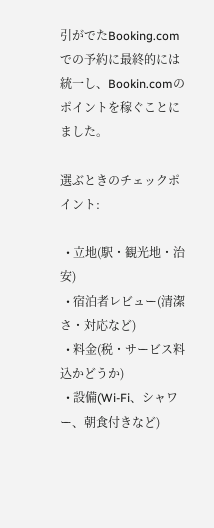引がでたBooking.comでの予約に最終的には統一し、Bookin.comのポイントを稼ぐことにました。

選ぶときのチェックポイント:

  • 立地(駅・観光地・治安)
  • 宿泊者レビュー(清潔さ・対応など)
  • 料金(税・サービス料込かどうか)
  • 設備(Wi-Fi、シャワー、朝食付きなど)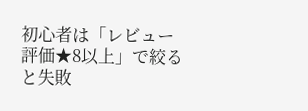初心者は「レビュー評価★8以上」で絞ると失敗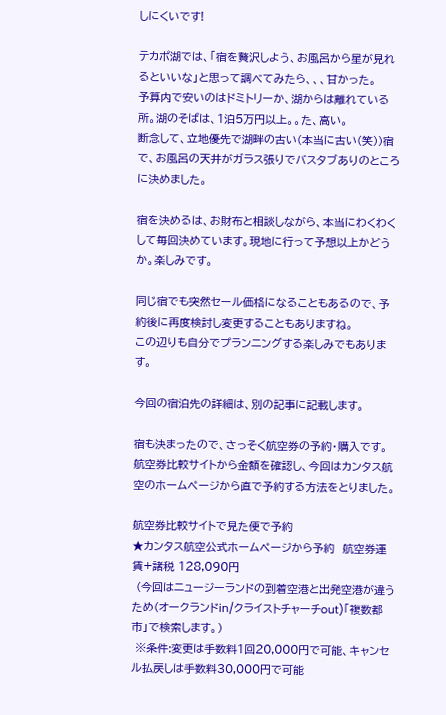しにくいです!

テカポ湖では、「宿を贅沢しよう、お風呂から星が見れるといいな」と思って調べてみたら、、、甘かった。
予算内で安いのはドミトリーか、湖からは離れている所。湖のそばは、1泊5万円以上。。た、高い。
断念して、立地優先で湖畔の古い(本当に古い(笑))宿で、お風呂の天井がガラス張りでバスタブありのところに決めました。

宿を決めるは、お財布と相談しながら、本当にわくわくして毎回決めています。現地に行って予想以上かどうか。楽しみです。

同じ宿でも突然セール価格になることもあるので、予約後に再度検討し変更することもありますね。
この辺りも自分でプランニングする楽しみでもあります。

今回の宿泊先の詳細は、別の記事に記載します。

宿も決まったので、さっそく航空券の予約・購入です。
航空券比較サイトから金額を確認し、今回はカンタス航空のホームページから直で予約する方法をとりました。

航空券比較サイトで見た便で予約
★カンタス航空公式ホームページから予約  航空券運賃+諸税 128,090円
 (今回はニュージーランドの到着空港と出発空港が違うため(オークランドin/クライストチャーチout)「複数都市」で検索します。)
 ※条件:変更は手数料1回20,000円で可能、キャンセル払戻しは手数料30,000円で可能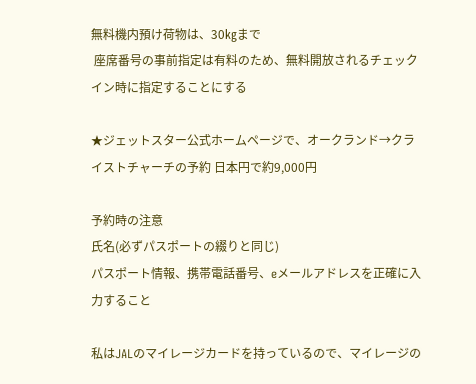無料機内預け荷物は、30㎏まで
 座席番号の事前指定は有料のため、無料開放されるチェックイン時に指定することにする

★ジェットスター公式ホームページで、オークランド→クライストチャーチの予約 日本円で約9,000円

予約時の注意
氏名(必ずパスポートの綴りと同じ)
パスポート情報、携帯電話番号、eメールアドレスを正確に入力すること

私はJALのマイレージカードを持っているので、マイレージの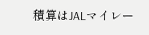積算はJALマイレー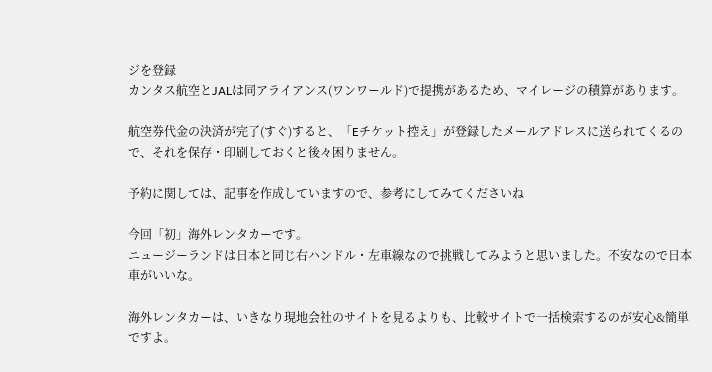ジを登録
カンタス航空とJALは同アライアンス(ワンワールド)で提携があるため、マイレージの積算があります。

航空券代金の決済が完了(すぐ)すると、「Eチケット控え」が登録したメールアドレスに送られてくるので、それを保存・印刷しておくと後々困りません。

予約に関しては、記事を作成していますので、参考にしてみてくださいね

今回「初」海外レンタカーです。
ニュージーランドは日本と同じ右ハンドル・左車線なので挑戦してみようと思いました。不安なので日本車がいいな。

海外レンタカーは、いきなり現地会社のサイトを見るよりも、比較サイトで一括検索するのが安心&簡単ですよ。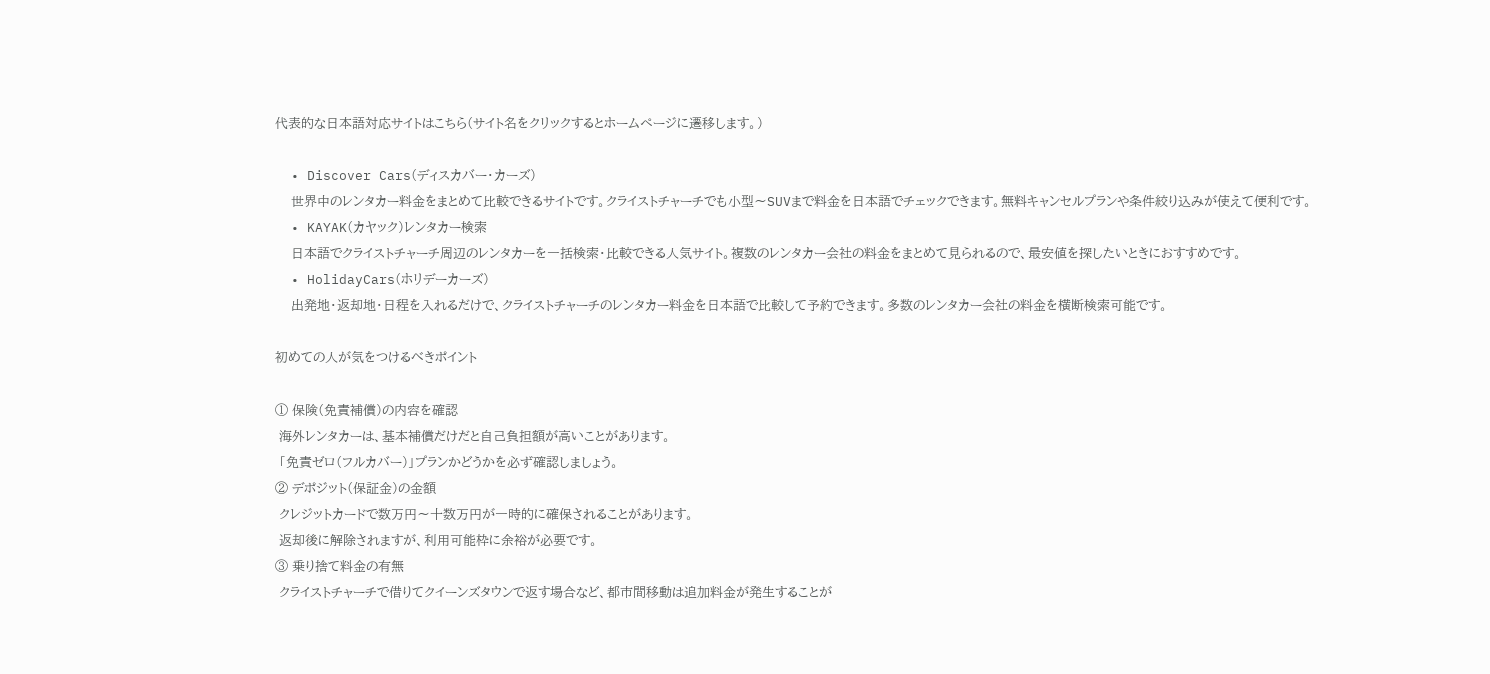代表的な日本語対応サイトはこちら(サイト名をクリックするとホームページに遷移します。)

  • Discover Cars(ディスカバー・カーズ)
    世界中のレンタカー料金をまとめて比較できるサイトです。クライストチャーチでも小型〜SUVまで料金を日本語でチェックできます。無料キャンセルプランや条件絞り込みが使えて便利です。
  • KAYAK(カヤック)レンタカー検索
    日本語でクライストチャーチ周辺のレンタカーを一括検索・比較できる人気サイト。複数のレンタカー会社の料金をまとめて見られるので、最安値を探したいときにおすすめです。
  • HolidayCars(ホリデーカーズ)
    出発地・返却地・日程を入れるだけで、クライストチャーチのレンタカー料金を日本語で比較して予約できます。多数のレンタカー会社の料金を横断検索可能です。

初めての人が気をつけるべきポイント

① 保険(免責補償)の内容を確認
 海外レンタカーは、基本補償だけだと自己負担額が高いことがあります。
 「免責ゼロ(フルカバー)」プランかどうかを必ず確認しましょう。
② デポジット(保証金)の金額
 クレジットカードで数万円〜十数万円が一時的に確保されることがあります。
 返却後に解除されますが、利用可能枠に余裕が必要です。
③ 乗り捨て料金の有無
 クライストチャーチで借りてクイーンズタウンで返す場合など、都市間移動は追加料金が発生することが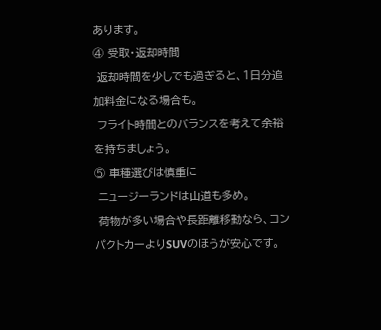あります。
④ 受取・返却時間
 返却時間を少しでも過ぎると、1日分追加料金になる場合も。
 フライト時間とのバランスを考えて余裕を持ちましょう。
⑤ 車種選びは慎重に
 ニュージーランドは山道も多め。
 荷物が多い場合や長距離移動なら、コンパクトカーよりSUVのほうが安心です。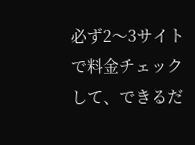必ず2〜3サイトで料金チェックして、できるだ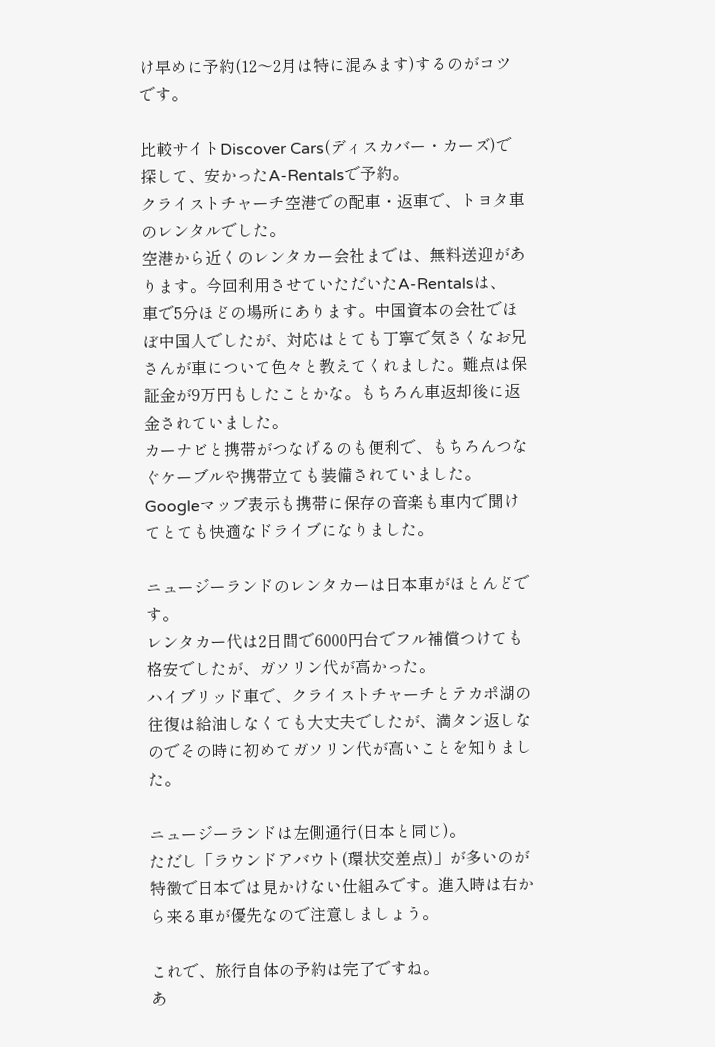け早めに予約(12〜2月は特に混みます)するのがコツです。

比較サイトDiscover Cars(ディスカバー・カーズ)で探して、安かったA-Rentalsで予約。
クライストチャーチ空港での配車・返車で、トヨタ車のレンタルでした。
空港から近くのレンタカー会社までは、無料送迎があります。今回利用させていただいたA-Rentalsは、
車で5分ほどの場所にあります。中国資本の会社でほぼ中国人でしたが、対応はとても丁寧で気さくなお兄さんが車について色々と教えてくれました。難点は保証金が9万円もしたことかな。もちろん車返却後に返金されていました。
カーナビと携帯がつなげるのも便利で、もちろんつなぐケーブルや携帯立ても装備されていました。Googleマップ表示も携帯に保存の音楽も車内で聞けてとても快適なドライブになりました。

ニュージーランドのレンタカーは日本車がほとんどです。
レンタカー代は2日間で6000円台でフル補償つけても格安でしたが、ガソリン代が高かった。
ハイブリッド車で、クライストチャーチとテカポ湖の往復は給油しなくても大丈夫でしたが、満タン返しなのでその時に初めてガソリン代が高いことを知りました。

ニュージーランドは左側通行(日本と同じ)。
ただし「ラウンドアバウト(環状交差点)」が多いのが特徴で日本では見かけない仕組みです。進入時は右から来る車が優先なので注意しましょう。

これで、旅行自体の予約は完了ですね。
あ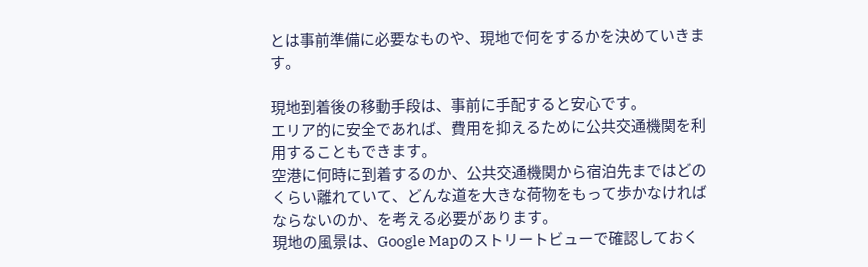とは事前準備に必要なものや、現地で何をするかを決めていきます。

現地到着後の移動手段は、事前に手配すると安心です。
エリア的に安全であれば、費用を抑えるために公共交通機関を利用することもできます。
空港に何時に到着するのか、公共交通機関から宿泊先まではどのくらい離れていて、どんな道を大きな荷物をもって歩かなければならないのか、を考える必要があります。
現地の風景は、Google Mapのストリートビューで確認しておく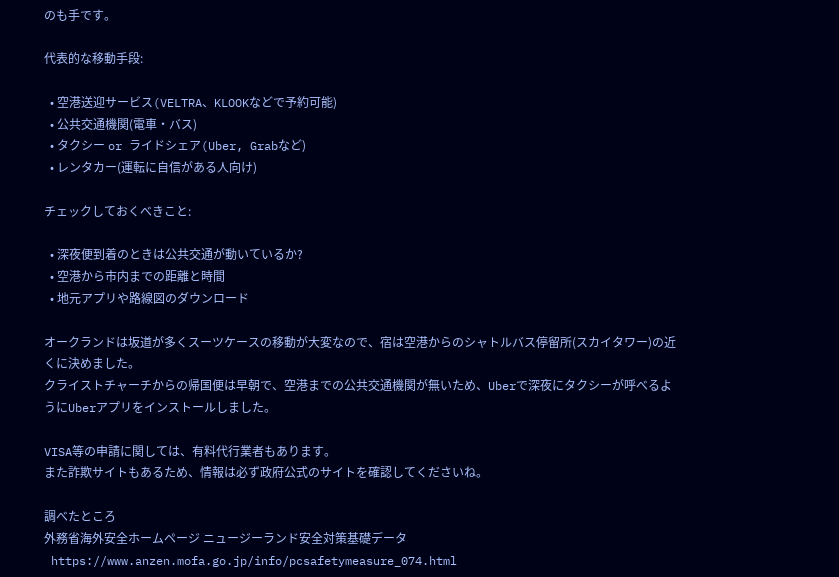のも手です。

代表的な移動手段:

  • 空港送迎サービス(VELTRA、KLOOKなどで予約可能)
  • 公共交通機関(電車・バス)
  • タクシー or ライドシェア(Uber, Grabなど)
  • レンタカー(運転に自信がある人向け)

チェックしておくべきこと:

  • 深夜便到着のときは公共交通が動いているか?
  • 空港から市内までの距離と時間
  • 地元アプリや路線図のダウンロード

オークランドは坂道が多くスーツケースの移動が大変なので、宿は空港からのシャトルバス停留所(スカイタワー)の近くに決めました。
クライストチャーチからの帰国便は早朝で、空港までの公共交通機関が無いため、Uberで深夜にタクシーが呼べるようにUberアプリをインストールしました。

VISA等の申請に関しては、有料代行業者もあります。
また詐欺サイトもあるため、情報は必ず政府公式のサイトを確認してくださいね。

調べたところ
外務省海外安全ホームページ ニュージーランド安全対策基礎データ
 https://www.anzen.mofa.go.jp/info/pcsafetymeasure_074.html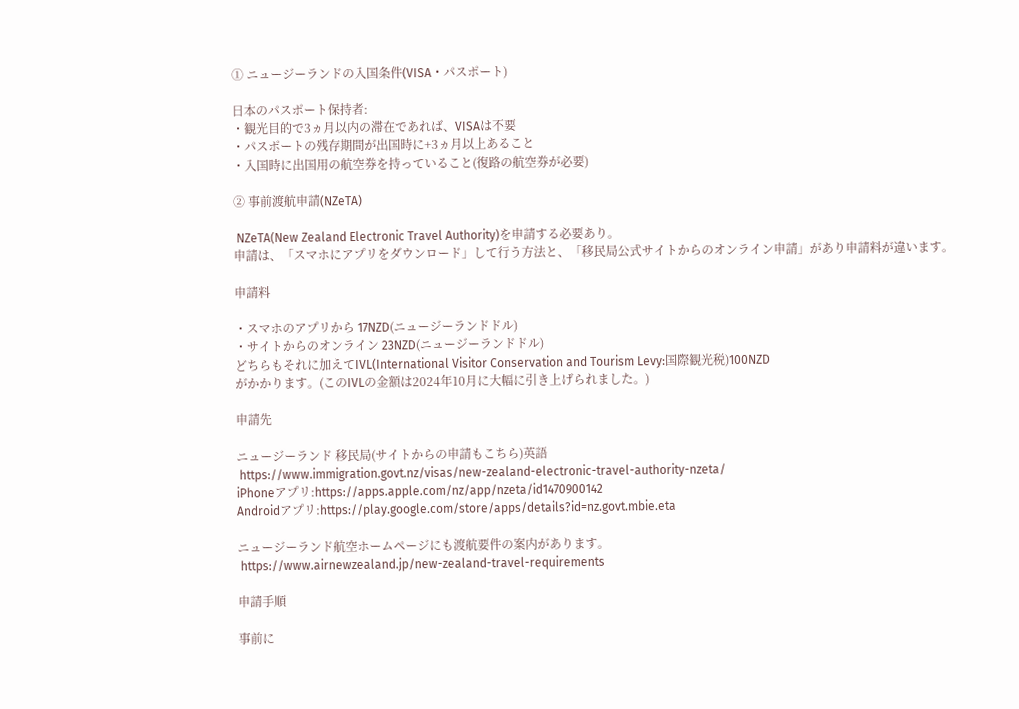① ニュージーランドの入国条件(VISA・パスポート)

日本のパスポート保持者:
・観光目的で3ヵ月以内の滞在であれば、VISAは不要
・パスポートの残存期間が出国時に+3ヵ月以上あること
・入国時に出国用の航空券を持っていること(復路の航空券が必要)

② 事前渡航申請(NZeTA)

 NZeTA(New Zealand Electronic Travel Authority)を申請する必要あり。
申請は、「スマホにアプリをダウンロード」して行う方法と、「移民局公式サイトからのオンライン申請」があり申請料が違います。

申請料

・スマホのアプリから 17NZD(ニュージーランドドル)
・サイトからのオンライン 23NZD(ニュージーランドドル)
どちらもそれに加えてIVL(International Visitor Conservation and Tourism Levy:国際観光税)100NZD
がかかります。(このIVLの金額は2024年10月に大幅に引き上げられました。)

申請先

ニュージーランド 移民局(サイトからの申請もこちら)英語
 https://www.immigration.govt.nz/visas/new-zealand-electronic-travel-authority-nzeta/
iPhoneアプリ:https://apps.apple.com/nz/app/nzeta/id1470900142
Androidアプリ:https://play.google.com/store/apps/details?id=nz.govt.mbie.eta

ニュージーランド航空ホームページにも渡航要件の案内があります。
 https://www.airnewzealand.jp/new-zealand-travel-requirements

申請手順

事前に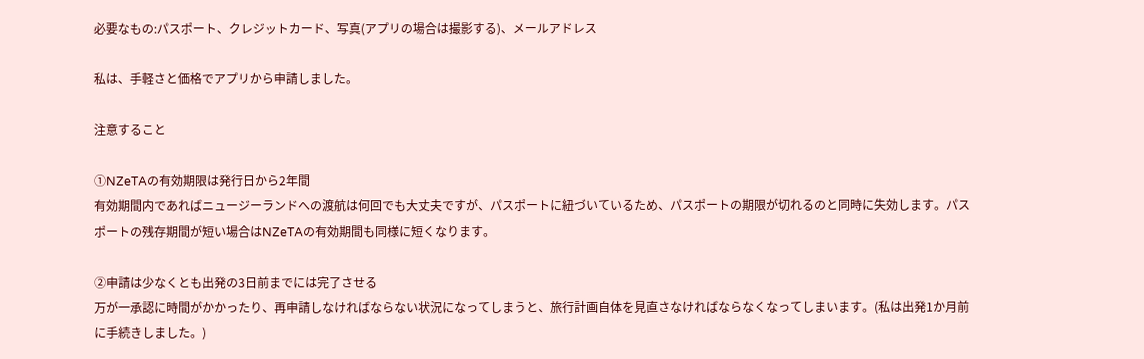必要なもの:パスポート、クレジットカード、写真(アプリの場合は撮影する)、メールアドレス

私は、手軽さと価格でアプリから申請しました。

注意すること

①NZeTAの有効期限は発行日から2年間
有効期間内であればニュージーランドへの渡航は何回でも大丈夫ですが、パスポートに紐づいているため、パスポートの期限が切れるのと同時に失効します。パスポートの残存期間が短い場合はNZeTAの有効期間も同様に短くなります。

②申請は少なくとも出発の3日前までには完了させる
万が一承認に時間がかかったり、再申請しなければならない状況になってしまうと、旅行計画自体を見直さなければならなくなってしまいます。(私は出発1か月前に手続きしました。)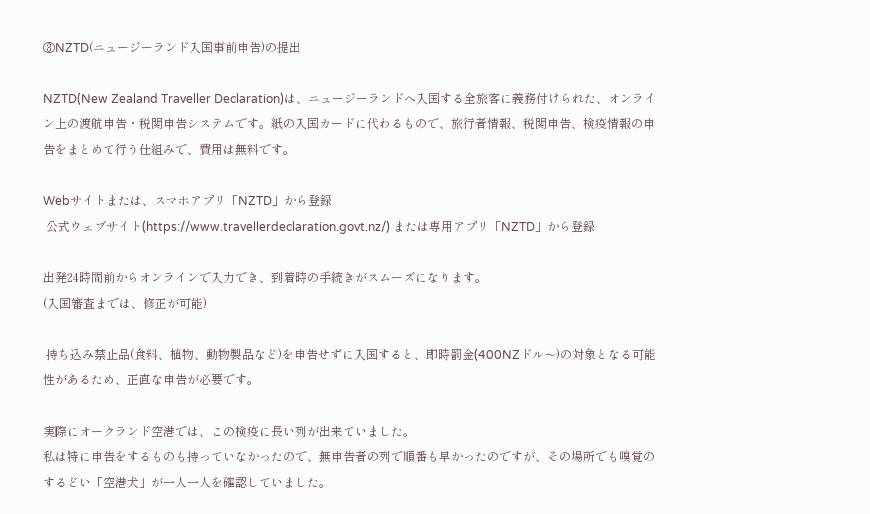③NZTD(ニュージーランド入国事前申告)の提出

NZTD(New Zealand Traveller Declaration)は、ニュージーランドへ入国する全旅客に義務付けられた、オンライン上の渡航申告・税関申告システムです。紙の入国カードに代わるもので、旅行者情報、税関申告、検疫情報の申告をまとめて行う仕組みで、費用は無料です。

Webサイトまたは、スマホアプリ「NZTD」から登録
 公式ウェブサイト(https://www.travellerdeclaration.govt.nz/) または専用アプリ「NZTD」から登録

出発24時間前からオンラインで入力でき、到着時の手続きがスムーズになります。
(入国審査までは、修正が可能)

 持ち込み禁止品(食料、植物、動物製品など)を申告せずに入国すると、即時罰金(400NZドル〜)の対象となる可能性があるため、正直な申告が必要です。

実際にオークランド空港では、この検疫に長い列が出来ていました。
私は特に申告をするものも持っていなかったので、無申告者の列で順番も早かったのですが、その場所でも嗅覚のするどい「空港犬」が一人一人を確認していました。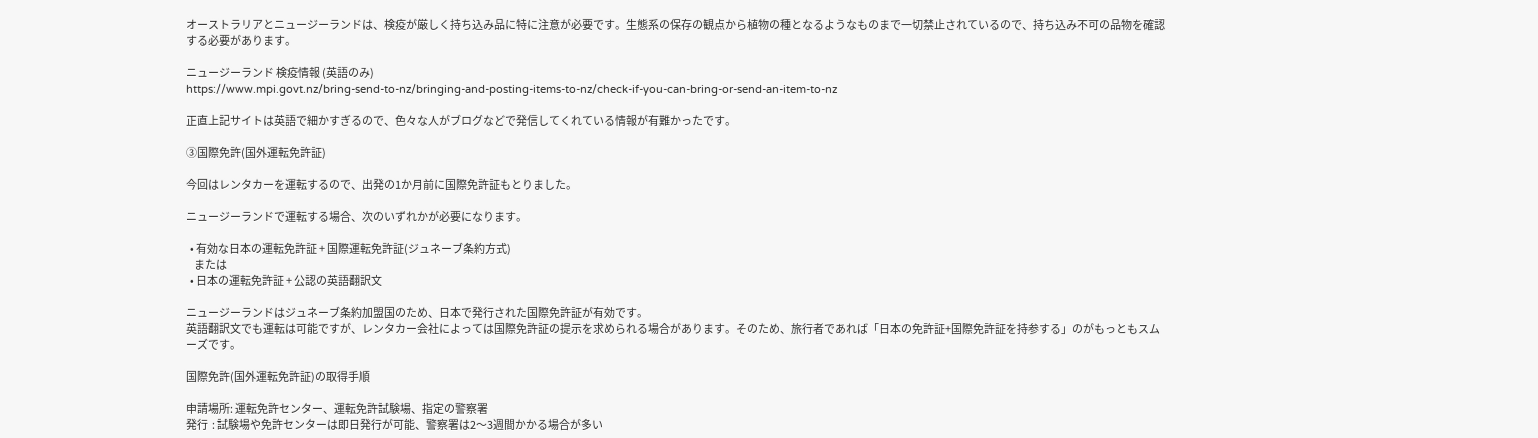オーストラリアとニュージーランドは、検疫が厳しく持ち込み品に特に注意が必要です。生態系の保存の観点から植物の種となるようなものまで一切禁止されているので、持ち込み不可の品物を確認する必要があります。

ニュージーランド 検疫情報 (英語のみ)
https://www.mpi.govt.nz/bring-send-to-nz/bringing-and-posting-items-to-nz/check-if-you-can-bring-or-send-an-item-to-nz

正直上記サイトは英語で細かすぎるので、色々な人がブログなどで発信してくれている情報が有難かったです。

③国際免許(国外運転免許証)

今回はレンタカーを運転するので、出発の1か月前に国際免許証もとりました。

ニュージーランドで運転する場合、次のいずれかが必要になります。

  • 有効な日本の運転免許証 + 国際運転免許証(ジュネーブ条約方式)
    または
  • 日本の運転免許証 + 公認の英語翻訳文

ニュージーランドはジュネーブ条約加盟国のため、日本で発行された国際免許証が有効です。
英語翻訳文でも運転は可能ですが、レンタカー会社によっては国際免許証の提示を求められる場合があります。そのため、旅行者であれば「日本の免許証+国際免許証を持参する」のがもっともスムーズです。

国際免許(国外運転免許証)の取得手順

申請場所: 運転免許センター、運転免許試験場、指定の警察署
発行  : 試験場や免許センターは即日発行が可能、警察署は2〜3週間かかる場合が多い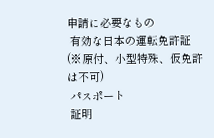申請に必要なもの
 有効な日本の運転免許証(※原付、小型特殊、仮免許は不可)
 パスポート
 証明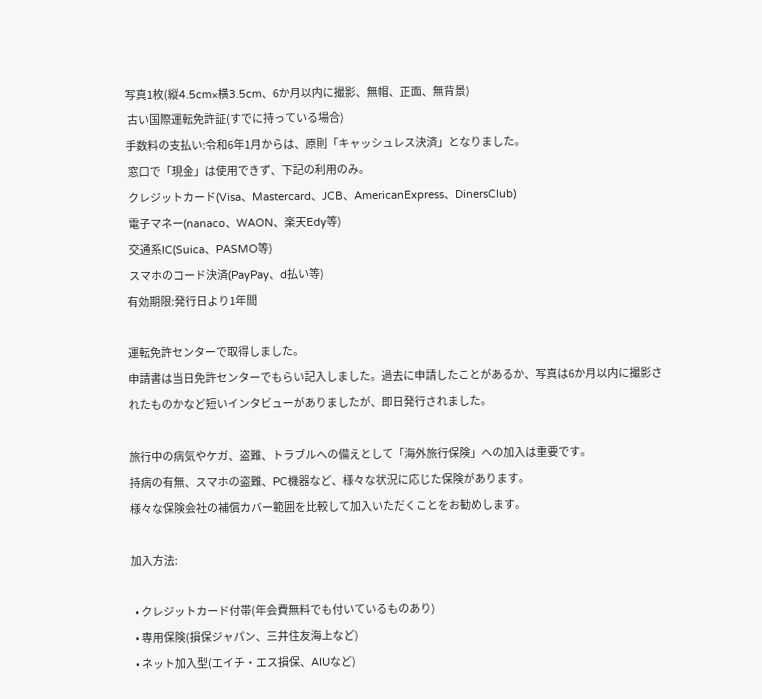写真1枚(縦4.5cm×横3.5cm、6か月以内に撮影、無帽、正面、無背景)
 古い国際運転免許証(すでに持っている場合)
手数料の支払い:令和6年1月からは、原則「キャッシュレス決済」となりました。
 窓口で「現金」は使用できず、下記の利用のみ。
 クレジットカード(Visa、Mastercard、JCB、AmericanExpress、DinersClub)
 電子マネー(nanaco、WAON、楽天Edy等)
 交通系IC(Suica、PASMO等)
 スマホのコード決済(PayPay、d払い等)
有効期限:発行日より1年間

運転免許センターで取得しました。
申請書は当日免許センターでもらい記入しました。過去に申請したことがあるか、写真は6か月以内に撮影されたものかなど短いインタビューがありましたが、即日発行されました。

旅行中の病気やケガ、盗難、トラブルへの備えとして「海外旅行保険」への加入は重要です。
持病の有無、スマホの盗難、PC機器など、様々な状況に応じた保険があります。
様々な保険会社の補償カバー範囲を比較して加入いただくことをお勧めします。

加入方法:

  • クレジットカード付帯(年会費無料でも付いているものあり)
  • 専用保険(損保ジャパン、三井住友海上など)
  • ネット加入型(エイチ・エス損保、AIUなど)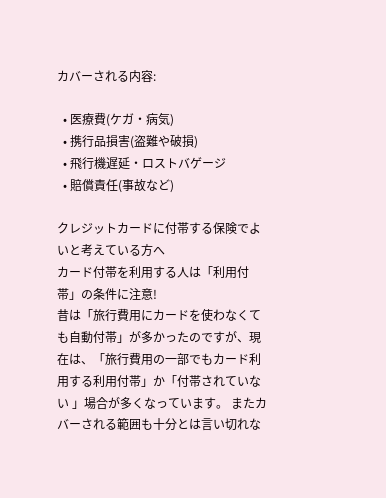カバーされる内容:

  • 医療費(ケガ・病気)
  • 携行品損害(盗難や破損)
  • 飛行機遅延・ロストバゲージ
  • 賠償責任(事故など)

クレジットカードに付帯する保険でよいと考えている方へ
カード付帯を利用する人は「利用付帯」の条件に注意!
昔は「旅行費用にカードを使わなくても自動付帯」が多かったのですが、現在は、「旅行費用の一部でもカード利用する利用付帯」か「付帯されていない 」場合が多くなっています。 またカバーされる範囲も十分とは言い切れな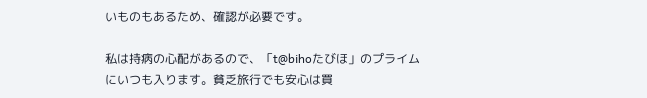いものもあるため、確認が必要です。

私は持病の心配があるので、「t@bihoたびほ」のプライムにいつも入ります。貧乏旅行でも安心は買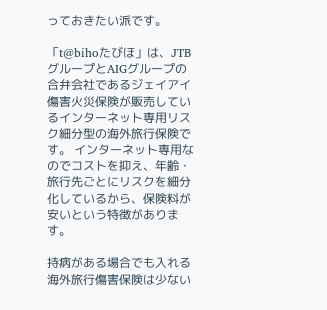っておきたい派です。

「t@bihoたびほ」は、JTBグループとAIGグループの合弁会社であるジェイアイ傷害火災保険が販売しているインターネット専用リスク細分型の海外旅行保険です。 インターネット専用なのでコストを抑え、年齢・旅行先ごとにリスクを細分化しているから、保険料が安いという特徴があります。

持病がある場合でも入れる海外旅行傷害保険は少ない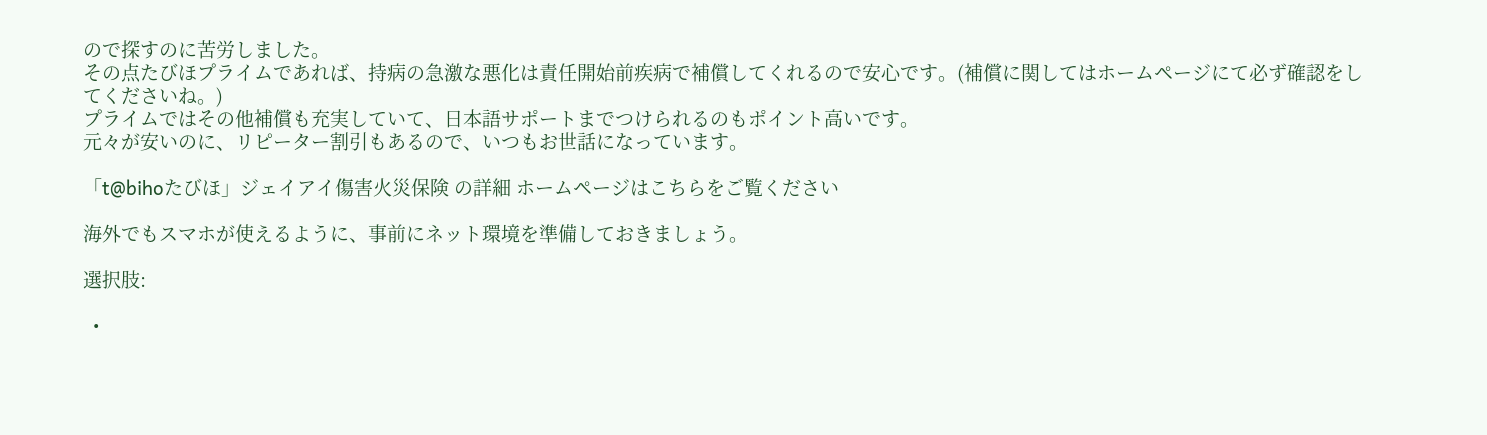ので探すのに苦労しました。
その点たびほプライムであれば、持病の急激な悪化は責任開始前疾病で補償してくれるので安心です。(補償に関してはホームページにて必ず確認をしてくださいね。)
プライムではその他補償も充実していて、日本語サポートまでつけられるのもポイント高いです。
元々が安いのに、リピーター割引もあるので、いつもお世話になっています。

「t@bihoたびほ」ジェイアイ傷害火災保険 の詳細 ホームページはこちらをご覧ください

海外でもスマホが使えるように、事前にネット環境を準備しておきましょう。

選択肢:

  •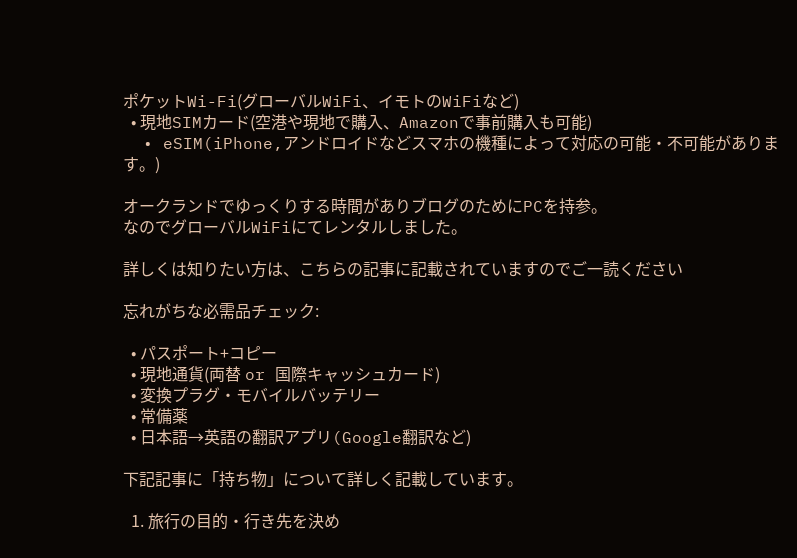ポケットWi-Fi(グローバルWiFi、イモトのWiFiなど)
  • 現地SIMカード(空港や現地で購入、Amazonで事前購入も可能)
  • eSIM(iPhone,アンドロイドなどスマホの機種によって対応の可能・不可能があります。)

オークランドでゆっくりする時間がありブログのためにPCを持参。
なのでグローバルWiFiにてレンタルしました。

詳しくは知りたい方は、こちらの記事に記載されていますのでご一読ください

忘れがちな必需品チェック:

  • パスポート+コピー
  • 現地通貨(両替 or 国際キャッシュカード)
  • 変換プラグ・モバイルバッテリー
  • 常備薬
  • 日本語→英語の翻訳アプリ(Google翻訳など)

下記記事に「持ち物」について詳しく記載しています。

  1. 旅行の目的・行き先を決め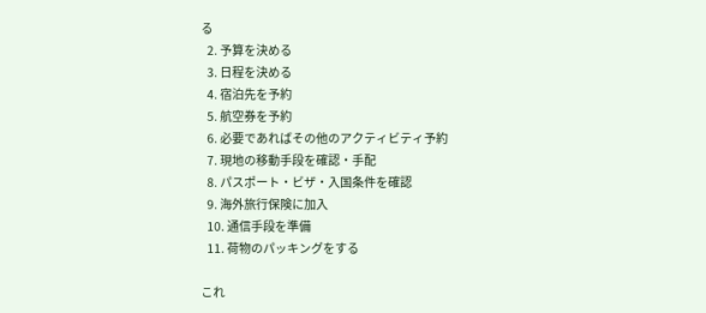る
  2. 予算を決める
  3. 日程を決める
  4. 宿泊先を予約
  5. 航空券を予約
  6. 必要であればその他のアクティビティ予約
  7. 現地の移動手段を確認・手配
  8. パスポート・ビザ・入国条件を確認
  9. 海外旅行保険に加入
  10. 通信手段を準備
  11. 荷物のパッキングをする

これ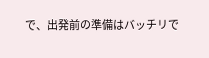で、出発前の準備はバッチリで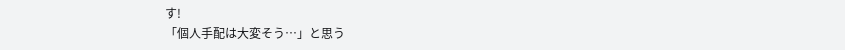す!
「個人手配は大変そう…」と思う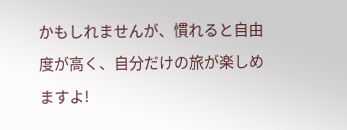かもしれませんが、慣れると自由度が高く、自分だけの旅が楽しめますよ!